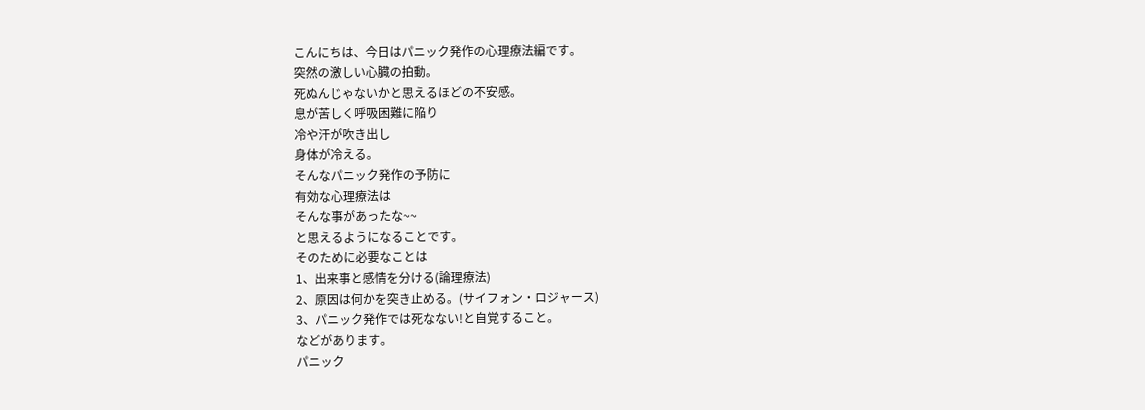こんにちは、今日はパニック発作の心理療法編です。
突然の激しい心臓の拍動。
死ぬんじゃないかと思えるほどの不安感。
息が苦しく呼吸困難に陥り
冷や汗が吹き出し
身体が冷える。
そんなパニック発作の予防に
有効な心理療法は
そんな事があったな~~
と思えるようになることです。
そのために必要なことは
1、出来事と感情を分ける(論理療法)
2、原因は何かを突き止める。(サイフォン・ロジャース)
3、パニック発作では死なない!と自覚すること。
などがあります。
パニック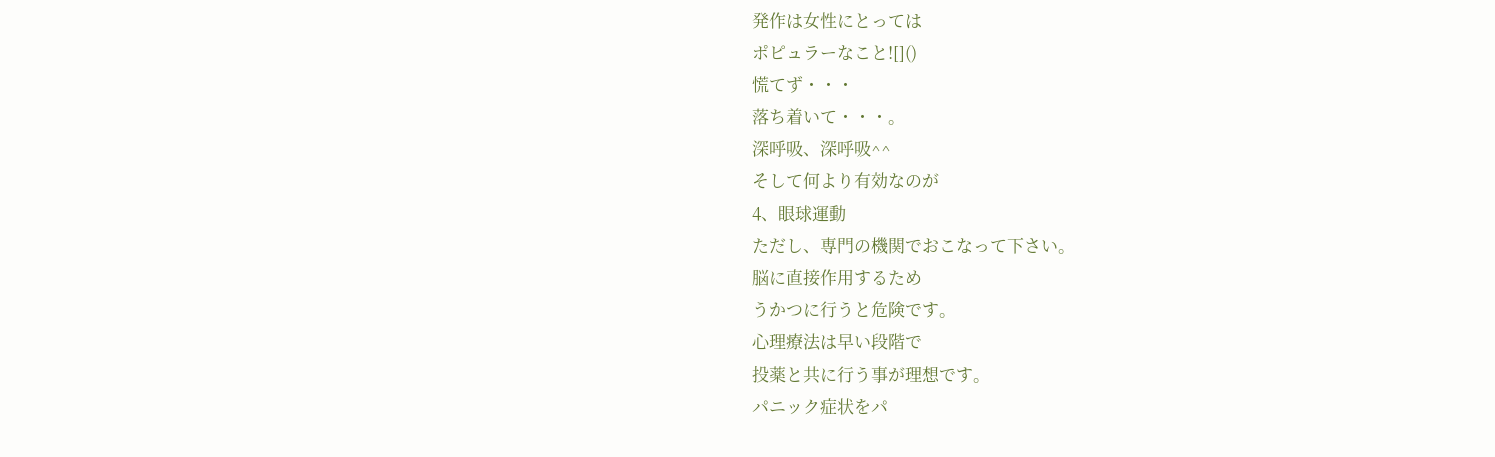発作は女性にとっては
ポピュラーなこと![]()
慌てず・・・
落ち着いて・・・。
深呼吸、深呼吸^^
そして何より有効なのが
4、眼球運動
ただし、専門の機関でおこなって下さい。
脳に直接作用するため
うかつに行うと危険です。
心理療法は早い段階で
投薬と共に行う事が理想です。
パニック症状をパ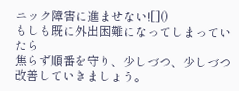ニック障害に進ませない![]()
もしも既に外出困難になってしまっていたら
焦らず順番を守り、少しづつ、少しづつ改善していきましょう。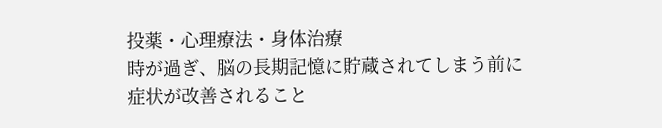投薬・心理療法・身体治療
時が過ぎ、脳の長期記憶に貯蔵されてしまう前に
症状が改善されること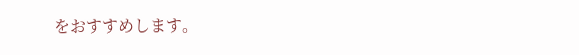をおすすめします。